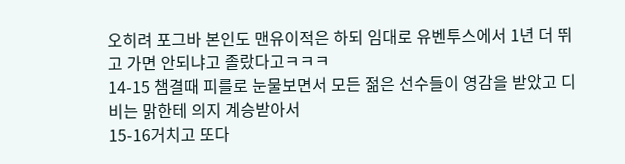오히려 포그바 본인도 맨유이적은 하되 임대로 유벤투스에서 1년 더 뛰고 가면 안되냐고 졸랐다고ㅋㅋㅋ
14-15 챔결때 피를로 눈물보면서 모든 젊은 선수들이 영감을 받았고 디비는 맑한테 의지 계승받아서
15-16거치고 또다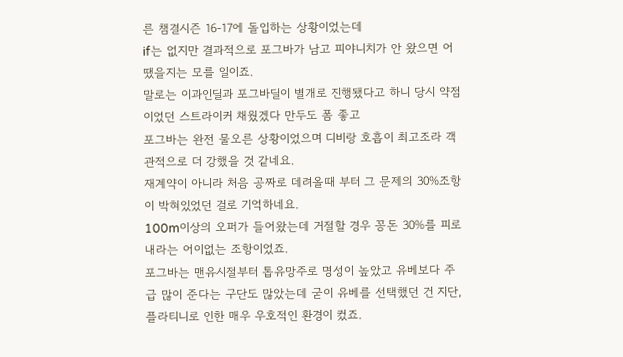른 챔결시즌 16-17에 돌입하는 상황이었는데
if는 없지만 결과적으로 포그바가 남고 피야니치가 안 왔으면 어땠을지는 모를 일이죠.
말로는 이과인딜과 포그바딜이 별개로 진행됐다고 하니 당시 약점이었던 스트라이커 채웠겠다 만두도 폼 좋고
포그바는 완전 물오른 상황이었으며 디비랑 호흡이 최고조라 객관적으로 더 강했을 것 같네요.
재계약이 아니라 처음 공짜로 데려올때 부터 그 문제의 30%조항이 박혀있었던 걸로 기억하네요.
100m이상의 오퍼가 들어왔는데 거절할 경우 꽁돈 30%를 피로 내라는 어이없는 조항이었죠.
포그바는 맨유시절부터 톱유망주로 명성이 높았고 유베보다 주급 많이 준다는 구단도 많았는데 굳이 유베를 선택했던 건 지단,플라티니로 인한 매우 우호적인 환경이 컸죠.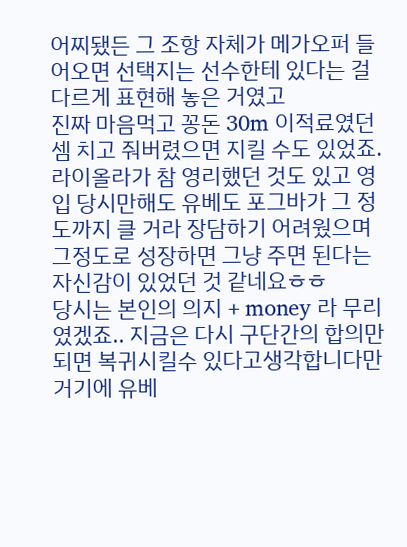어찌됐든 그 조항 자체가 메가오퍼 들어오면 선택지는 선수한테 있다는 걸 다르게 표현해 놓은 거였고
진짜 마음먹고 꽁돈 30m 이적료였던 셈 치고 줘버렸으면 지킬 수도 있었죠.
라이올라가 참 영리했던 것도 있고 영입 당시만해도 유베도 포그바가 그 정도까지 클 거라 장담하기 어려웠으며 그정도로 성장하면 그냥 주면 된다는 자신감이 있었던 것 같네요ㅎㅎ
당시는 본인의 의지 + money 라 무리였겠죠.. 지금은 다시 구단간의 합의만 되면 복귀시킬수 있다고생각합니다만
거기에 유베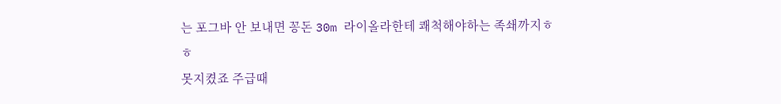는 포그바 안 보내면 꽁돈 30m 라이올라한테 쾌척해야하는 족쇄까지ㅎㅎ
못지켰죠 주급때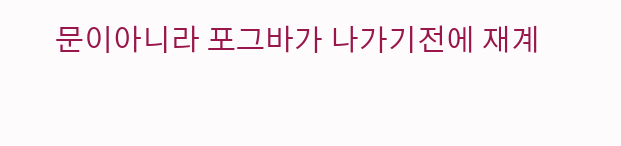문이아니라 포그바가 나가기전에 재계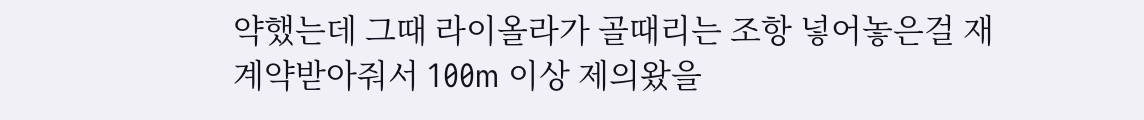약했는데 그때 라이올라가 골때리는 조항 넣어놓은걸 재계약받아줘서 100m 이상 제의왔을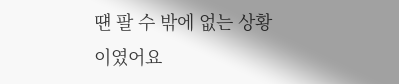떈 팔 수 밖에 없는 상황이였어요